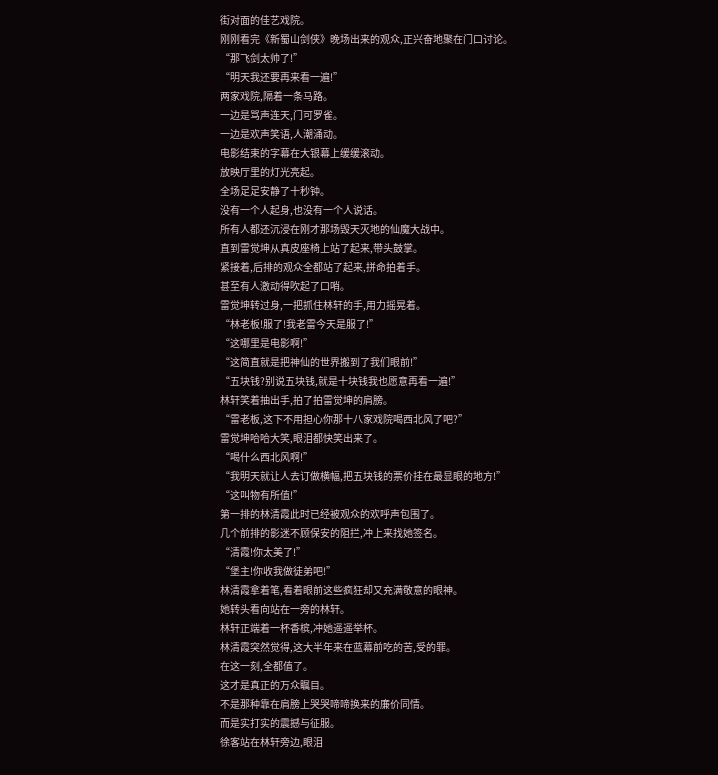街对面的佳艺戏院。
刚刚看完《新蜀山剑侠》晚场出来的观众,正兴奋地聚在门口讨论。
“那飞剑太帅了!”
“明天我还要再来看一遍!”
两家戏院,隔着一条马路。
一边是骂声连天,门可罗雀。
一边是欢声笑语,人潮涌动。
电影结束的字幕在大银幕上缓缓滚动。
放映厅里的灯光亮起。
全场足足安静了十秒钟。
没有一个人起身,也没有一个人说话。
所有人都还沉浸在刚才那场毁天灭地的仙魔大战中。
直到雷觉坤从真皮座椅上站了起来,带头鼓掌。
紧接着,后排的观众全都站了起来,拼命拍着手。
甚至有人激动得吹起了口哨。
雷觉坤转过身,一把抓住林轩的手,用力摇晃着。
“林老板!服了!我老雷今天是服了!”
“这哪里是电影啊!”
“这简直就是把神仙的世界搬到了我们眼前!”
“五块钱?别说五块钱,就是十块钱我也愿意再看一遍!”
林轩笑着抽出手,拍了拍雷觉坤的肩膀。
“雷老板,这下不用担心你那十八家戏院喝西北风了吧?”
雷觉坤哈哈大笑,眼泪都快笑出来了。
“喝什么西北风啊!”
“我明天就让人去订做横幅,把五块钱的票价挂在最显眼的地方!”
“这叫物有所值!”
第一排的林清霞此时已经被观众的欢呼声包围了。
几个前排的影迷不顾保安的阻拦,冲上来找她签名。
“清霞!你太美了!”
“堡主!你收我做徒弟吧!”
林清霞拿着笔,看着眼前这些疯狂却又充满敬意的眼神。
她转头看向站在一旁的林轩。
林轩正端着一杯香槟,冲她遥遥举杯。
林清霞突然觉得,这大半年来在蓝幕前吃的苦,受的罪。
在这一刻,全都值了。
这才是真正的万众瞩目。
不是那种靠在肩膀上哭哭啼啼换来的廉价同情。
而是实打实的震撼与征服。
徐客站在林轩旁边,眼泪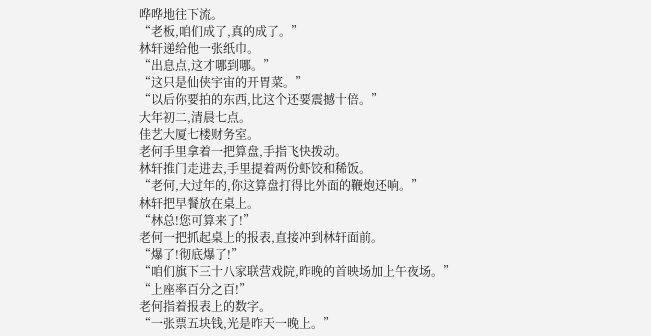哗哗地往下流。
“老板,咱们成了,真的成了。”
林轩递给他一张纸巾。
“出息点,这才哪到哪。”
“这只是仙侠宇宙的开胃菜。”
“以后你要拍的东西,比这个还要震撼十倍。”
大年初二,清晨七点。
佳艺大厦七楼财务室。
老何手里拿着一把算盘,手指飞快拨动。
林轩推门走进去,手里提着两份虾饺和稀饭。
“老何,大过年的,你这算盘打得比外面的鞭炮还响。”
林轩把早餐放在桌上。
“林总!您可算来了!”
老何一把抓起桌上的报表,直接冲到林轩面前。
“爆了!彻底爆了!”
“咱们旗下三十八家联营戏院,昨晚的首映场加上午夜场。”
“上座率百分之百!”
老何指着报表上的数字。
“一张票五块钱,光是昨天一晚上。”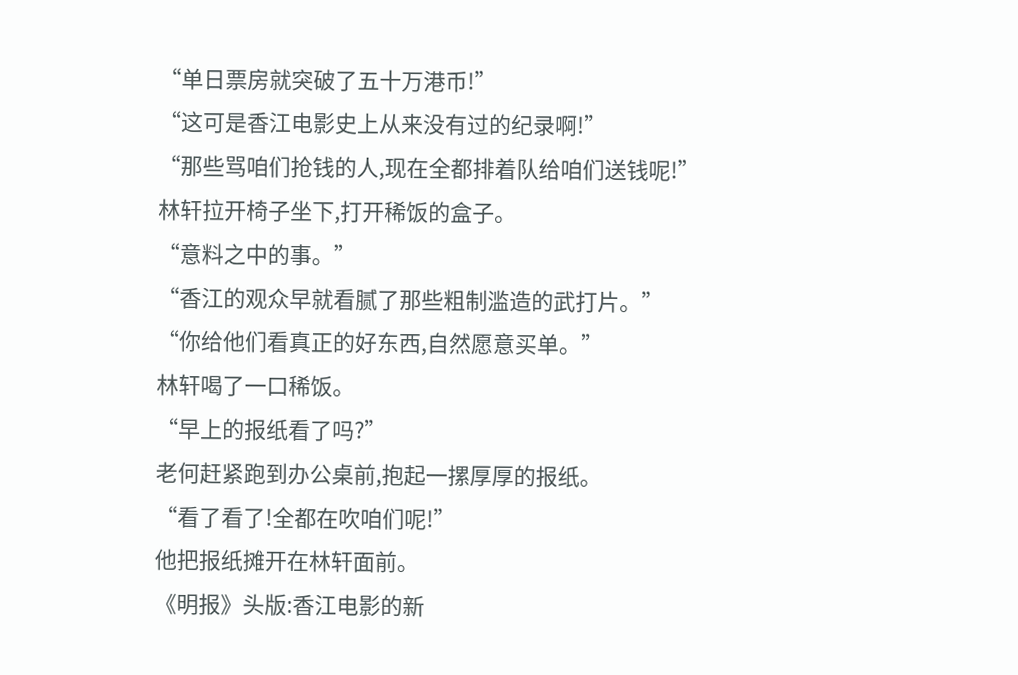“单日票房就突破了五十万港币!”
“这可是香江电影史上从来没有过的纪录啊!”
“那些骂咱们抢钱的人,现在全都排着队给咱们送钱呢!”
林轩拉开椅子坐下,打开稀饭的盒子。
“意料之中的事。”
“香江的观众早就看腻了那些粗制滥造的武打片。”
“你给他们看真正的好东西,自然愿意买单。”
林轩喝了一口稀饭。
“早上的报纸看了吗?”
老何赶紧跑到办公桌前,抱起一摞厚厚的报纸。
“看了看了!全都在吹咱们呢!”
他把报纸摊开在林轩面前。
《明报》头版:香江电影的新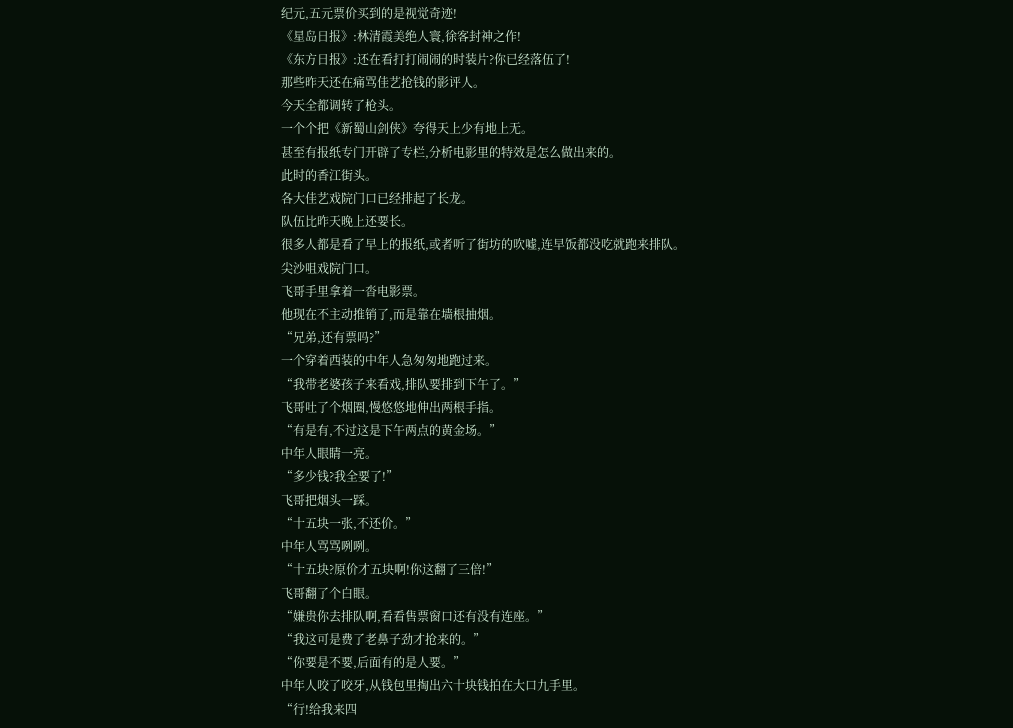纪元,五元票价买到的是视觉奇迹!
《星岛日报》:林清霞美绝人寰,徐客封神之作!
《东方日报》:还在看打打闹闹的时装片?你已经落伍了!
那些昨天还在痛骂佳艺抢钱的影评人。
今天全都调转了枪头。
一个个把《新蜀山剑侠》夸得天上少有地上无。
甚至有报纸专门开辟了专栏,分析电影里的特效是怎么做出来的。
此时的香江街头。
各大佳艺戏院门口已经排起了长龙。
队伍比昨天晚上还要长。
很多人都是看了早上的报纸,或者听了街坊的吹嘘,连早饭都没吃就跑来排队。
尖沙咀戏院门口。
飞哥手里拿着一沓电影票。
他现在不主动推销了,而是靠在墙根抽烟。
“兄弟,还有票吗?”
一个穿着西装的中年人急匆匆地跑过来。
“我带老婆孩子来看戏,排队要排到下午了。”
飞哥吐了个烟圈,慢悠悠地伸出两根手指。
“有是有,不过这是下午两点的黄金场。”
中年人眼睛一亮。
“多少钱?我全要了!”
飞哥把烟头一踩。
“十五块一张,不还价。”
中年人骂骂咧咧。
“十五块?原价才五块啊!你这翻了三倍!”
飞哥翻了个白眼。
“嫌贵你去排队啊,看看售票窗口还有没有连座。”
“我这可是费了老鼻子劲才抢来的。”
“你要是不要,后面有的是人要。”
中年人咬了咬牙,从钱包里掏出六十块钱拍在大口九手里。
“行!给我来四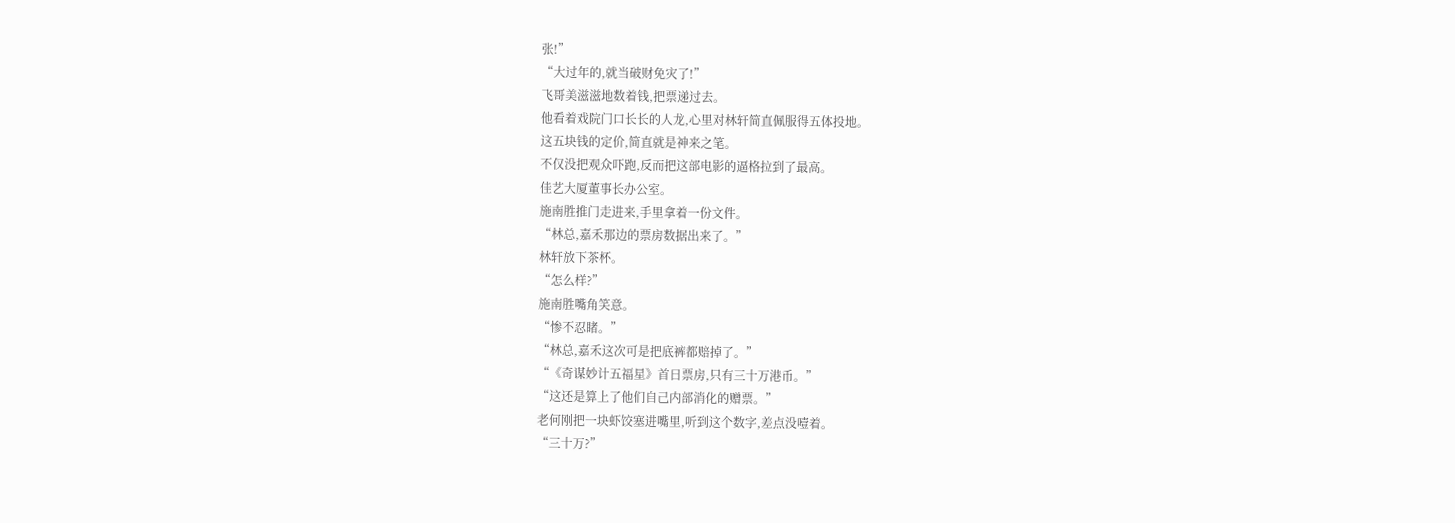张!”
“大过年的,就当破财免灾了!”
飞哥美滋滋地数着钱,把票递过去。
他看着戏院门口长长的人龙,心里对林轩简直佩服得五体投地。
这五块钱的定价,简直就是神来之笔。
不仅没把观众吓跑,反而把这部电影的逼格拉到了最高。
佳艺大厦董事长办公室。
施南胜推门走进来,手里拿着一份文件。
“林总,嘉禾那边的票房数据出来了。”
林轩放下茶杯。
“怎么样?”
施南胜嘴角笑意。
“惨不忍睹。”
“林总,嘉禾这次可是把底裤都赔掉了。”
“《奇谋妙计五福星》首日票房,只有三十万港币。”
“这还是算上了他们自己内部消化的赠票。”
老何刚把一块虾饺塞进嘴里,听到这个数字,差点没噎着。
“三十万?”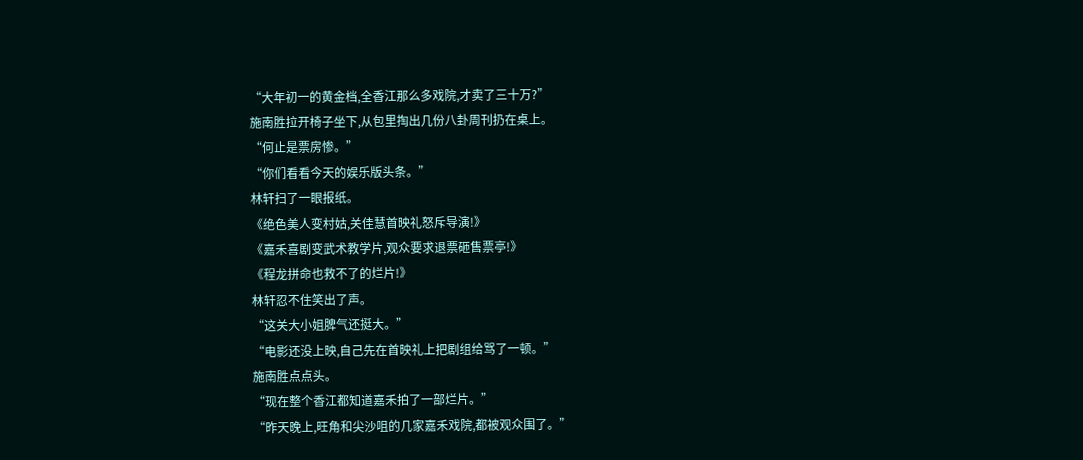“大年初一的黄金档,全香江那么多戏院,才卖了三十万?”
施南胜拉开椅子坐下,从包里掏出几份八卦周刊扔在桌上。
“何止是票房惨。”
“你们看看今天的娱乐版头条。”
林轩扫了一眼报纸。
《绝色美人变村姑,关佳慧首映礼怒斥导演!》
《嘉禾喜剧变武术教学片,观众要求退票砸售票亭!》
《程龙拼命也救不了的烂片!》
林轩忍不住笑出了声。
“这关大小姐脾气还挺大。”
“电影还没上映,自己先在首映礼上把剧组给骂了一顿。”
施南胜点点头。
“现在整个香江都知道嘉禾拍了一部烂片。”
“昨天晚上,旺角和尖沙咀的几家嘉禾戏院,都被观众围了。”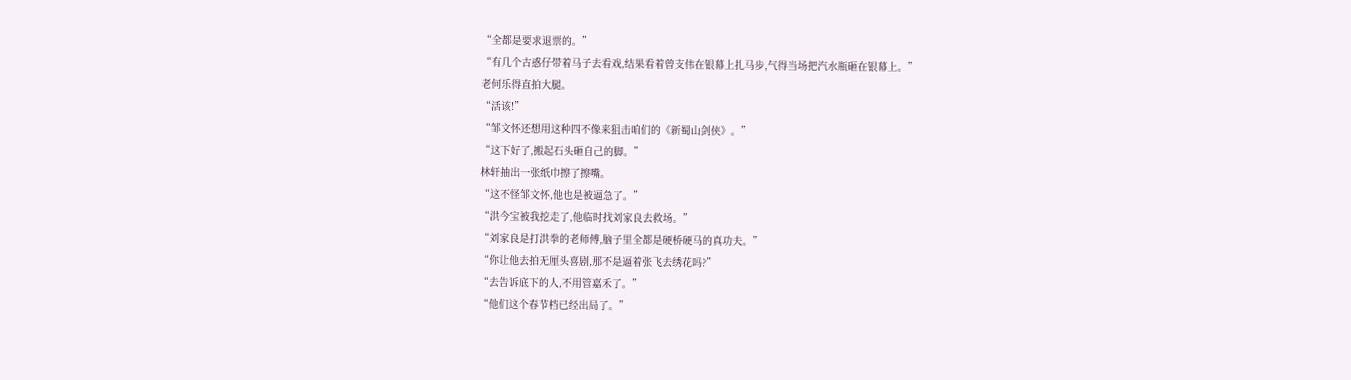“全都是要求退票的。”
“有几个古惑仔带着马子去看戏,结果看着曾支伟在银幕上扎马步,气得当场把汽水瓶砸在银幕上。”
老何乐得直拍大腿。
“活该!”
“邹文怀还想用这种四不像来狙击咱们的《新蜀山剑侠》。”
“这下好了,搬起石头砸自己的脚。”
林轩抽出一张纸巾擦了擦嘴。
“这不怪邹文怀,他也是被逼急了。”
“洪今宝被我挖走了,他临时找刘家良去救场。”
“刘家良是打洪拳的老师傅,脑子里全都是硬桥硬马的真功夫。”
“你让他去拍无厘头喜剧,那不是逼着张飞去绣花吗?”
“去告诉底下的人,不用管嘉禾了。”
“他们这个春节档已经出局了。”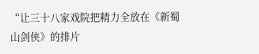“让三十八家戏院把精力全放在《新蜀山剑侠》的排片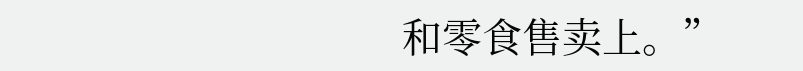和零食售卖上。”